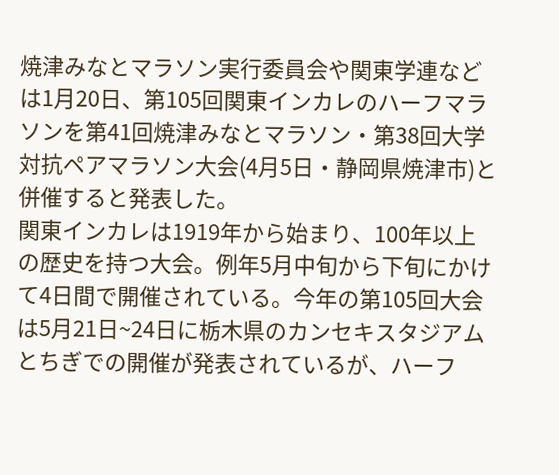焼津みなとマラソン実行委員会や関東学連などは1月20日、第105回関東インカレのハーフマラソンを第41回焼津みなとマラソン・第38回大学対抗ペアマラソン大会(4月5日・静岡県焼津市)と併催すると発表した。
関東インカレは1919年から始まり、100年以上の歴史を持つ大会。例年5月中旬から下旬にかけて4日間で開催されている。今年の第105回大会は5月21日~24日に栃木県のカンセキスタジアムとちぎでの開催が発表されているが、ハーフ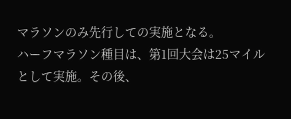マラソンのみ先行しての実施となる。
ハーフマラソン種目は、第1回大会は25マイルとして実施。その後、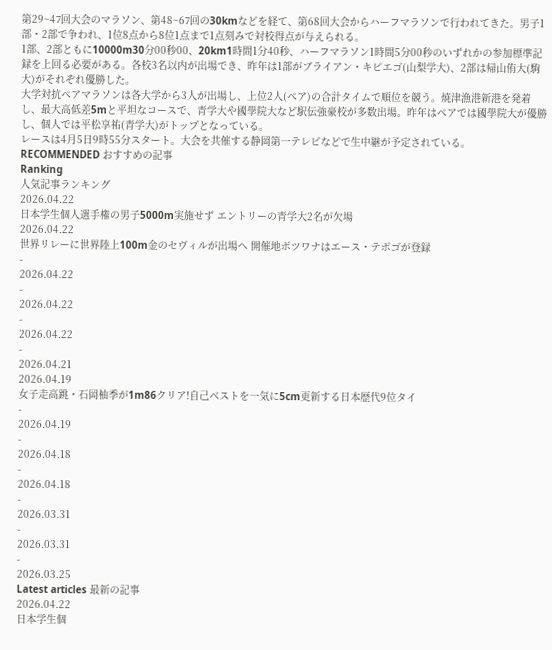第29~47回大会のマラソン、第48~67回の30kmなどを経て、第68回大会からハーフマラソンで行われてきた。男子1部・2部で争われ、1位8点から8位1点まで1点刻みで対校得点が与えられる。
1部、2部ともに10000m30分00秒00、20km1時間1分40秒、ハーフマラソン1時間5分00秒のいずれかの参加標準記録を上回る必要がある。各校3名以内が出場でき、昨年は1部がブライアン・キピエゴ(山梨学大)、2部は帰山侑大(駒大)がそれぞれ優勝した。
大学対抗ペアマラソンは各大学から3人が出場し、上位2人(ペア)の合計タイムで順位を競う。焼津漁港新港を発着し、最大高低差5mと平坦なコースで、青学大や國學院大など駅伝強豪校が多数出場。昨年はペアでは國學院大が優勝し、個人では平松享祐(青学大)がトップとなっている。
レースは4月5日9時55分スタート。大会を共催する静岡第一テレビなどで生中継が予定されている。
RECOMMENDED おすすめの記事
Ranking
人気記事ランキング
2026.04.22
日本学生個人選手権の男子5000m実施せず エントリーの青学大2名が欠場
2026.04.22
世界リレーに世界陸上100m金のセヴィルが出場へ 開催地ボツワナはエース・テボゴが登録
-
2026.04.22
-
2026.04.22
-
2026.04.22
-
2026.04.21
2026.04.19
女子走高跳・石岡柚季が1m86クリア!自己ベストを一気に5cm更新する日本歴代9位タイ
-
2026.04.19
-
2026.04.18
-
2026.04.18
-
2026.03.31
-
2026.03.31
-
2026.03.25
Latest articles 最新の記事
2026.04.22
日本学生個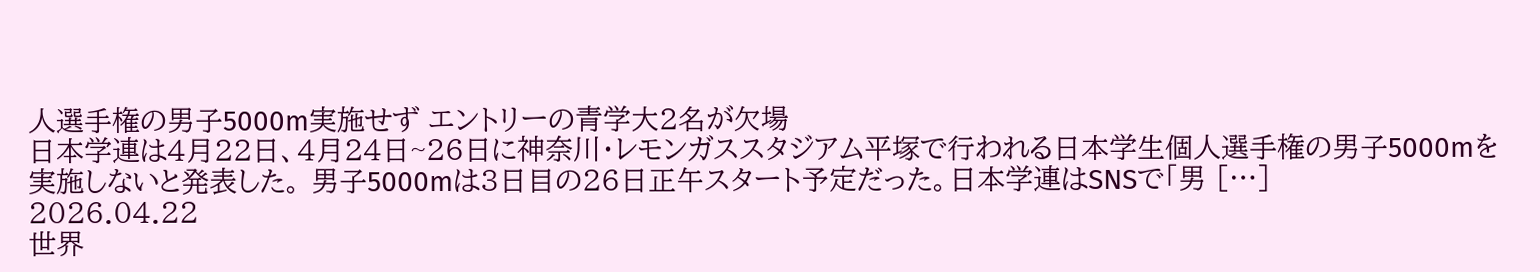人選手権の男子5000m実施せず エントリーの青学大2名が欠場
日本学連は4月22日、4月24日~26日に神奈川・レモンガススタジアム平塚で行われる日本学生個人選手権の男子5000mを実施しないと発表した。 男子5000mは3日目の26日正午スタート予定だった。日本学連はSNSで「男 […]
2026.04.22
世界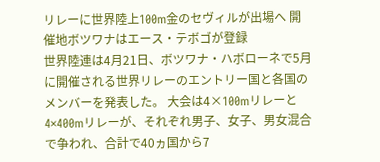リレーに世界陸上100m金のセヴィルが出場へ 開催地ボツワナはエース・テボゴが登録
世界陸連は4月21日、ボツワナ・ハボローネで5月に開催される世界リレーのエントリー国と各国のメンバーを発表した。 大会は4×100mリレーと4×400mリレーが、それぞれ男子、女子、男女混合で争われ、合計で40ヵ国から7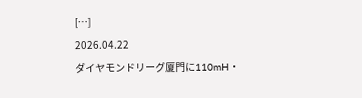[…]
2026.04.22
ダイヤモンドリーグ厦門に110mH・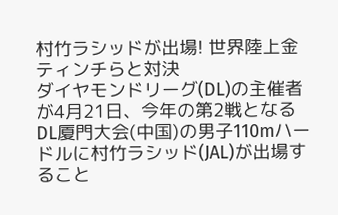村竹ラシッドが出場! 世界陸上金ティンチらと対決
ダイヤモンドリーグ(DL)の主催者が4月21日、今年の第2戦となるDL厦門大会(中国)の男子110mハードルに村竹ラシッド(JAL)が出場すること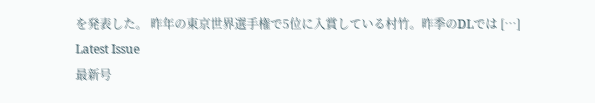を発表した。 昨年の東京世界選手権で5位に入賞している村竹。昨季のDLでは […]
Latest Issue
最新号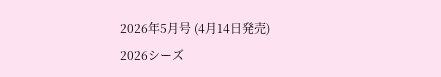2026年5月号 (4月14日発売)
2026シーズ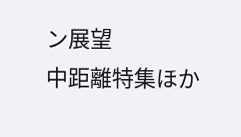ン展望
中距離特集ほか